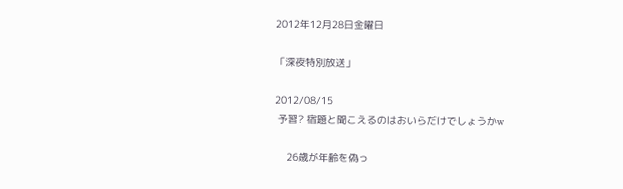2012年12月28日金曜日

「深夜特別放送」

2012/08/15
 予習? 宿題と聞こえるのはおいらだけでしょうかw

    26歳が年齢を偽っ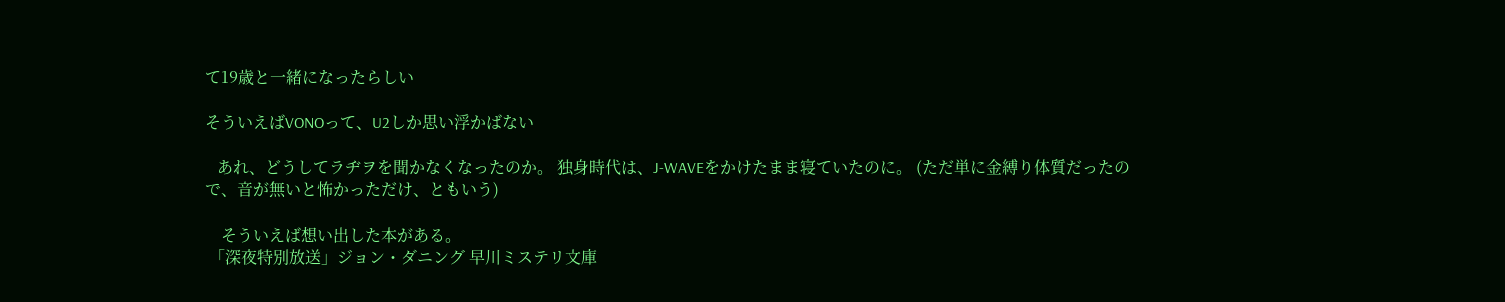て19歳と一緒になったらしい

そういえばVONOって、U2しか思い浮かばない

   あれ、どうしてラヂヲを聞かなくなったのか。 独身時代は、J-WAVEをかけたまま寝ていたのに。 (ただ単に金縛り体質だったので、音が無いと怖かっただけ、ともいう)

    そういえば想い出した本がある。
 「深夜特別放送」ジョン・ダニング 早川ミステリ文庫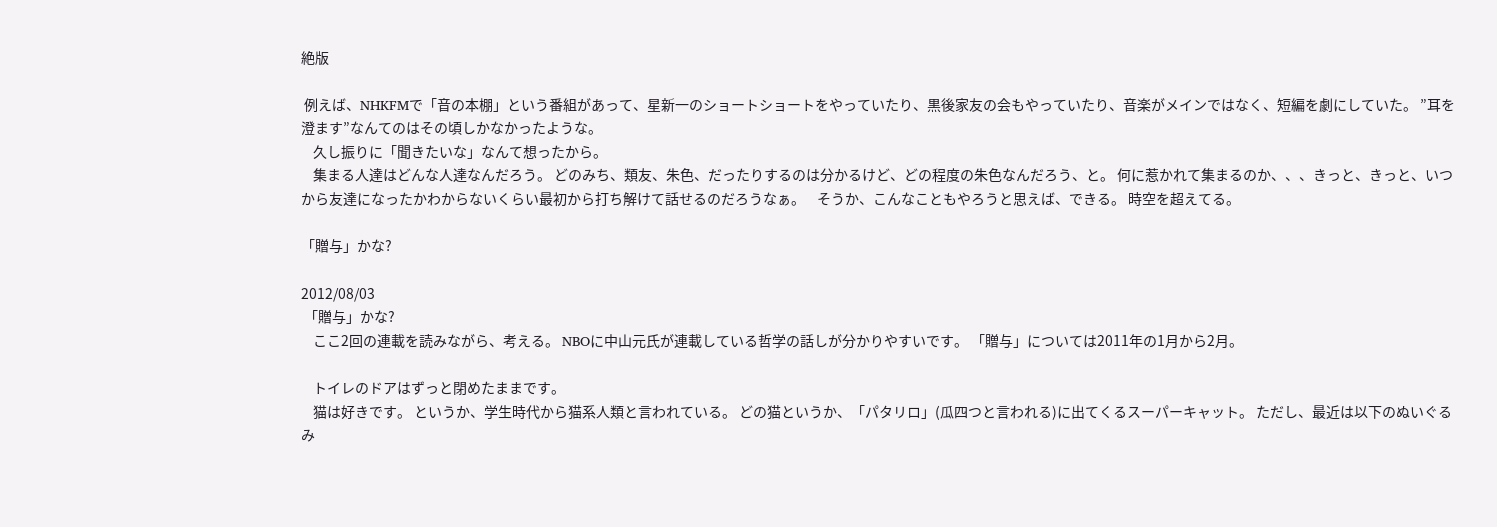絶版

 例えば、NHKFMで「音の本棚」という番組があって、星新一のショートショートをやっていたり、黒後家友の会もやっていたり、音楽がメインではなく、短編を劇にしていた。 ”耳を澄ます”なんてのはその頃しかなかったような。
    久し振りに「聞きたいな」なんて想ったから。
    集まる人達はどんな人達なんだろう。 どのみち、類友、朱色、だったりするのは分かるけど、どの程度の朱色なんだろう、と。 何に惹かれて集まるのか、、、きっと、きっと、いつから友達になったかわからないくらい最初から打ち解けて話せるのだろうなぁ。    そうか、こんなこともやろうと思えば、できる。 時空を超えてる。

「贈与」かな?

2012/08/03
 「贈与」かな?
    ここ2回の連載を読みながら、考える。 NBOに中山元氏が連載している哲学の話しが分かりやすいです。 「贈与」については2011年の1月から2月。

    トイレのドアはずっと閉めたままです。
    猫は好きです。 というか、学生時代から猫系人類と言われている。 どの猫というか、「パタリロ」(瓜四つと言われる)に出てくるスーパーキャット。 ただし、最近は以下のぬいぐるみ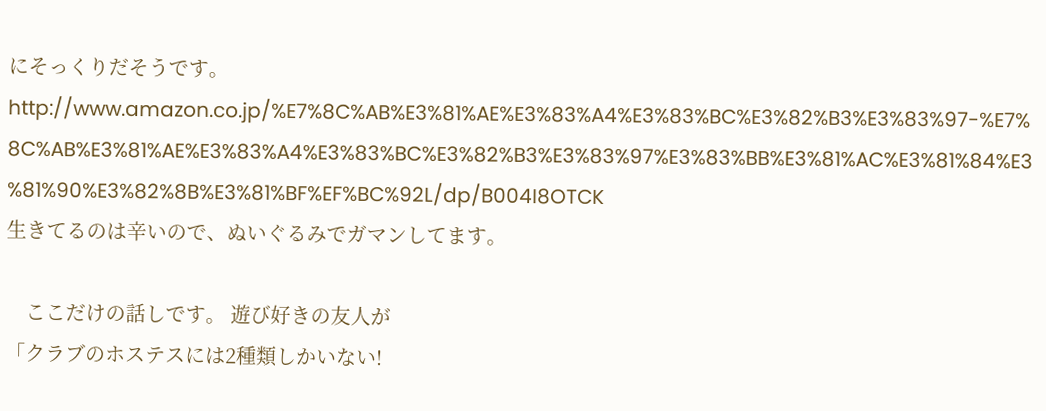にそっくりだそうです。 http://www.amazon.co.jp/%E7%8C%AB%E3%81%AE%E3%83%A4%E3%83%BC%E3%82%B3%E3%83%97-%E7%8C%AB%E3%81%AE%E3%83%A4%E3%83%BC%E3%82%B3%E3%83%97%E3%83%BB%E3%81%AC%E3%81%84%E3%81%90%E3%82%8B%E3%81%BF%EF%BC%92L/dp/B004I8OTCK
生きてるのは辛いので、ぬいぐるみでガマンしてます。

    ここだけの話しです。 遊び好きの友人が
「クラブのホステスには2種類しかいない!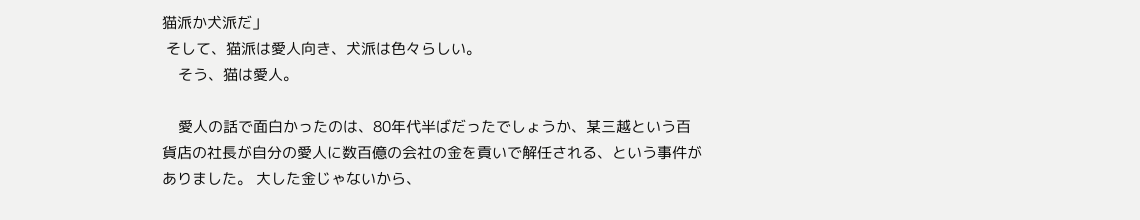猫派か犬派だ」
 そして、猫派は愛人向き、犬派は色々らしい。
    そう、猫は愛人。

    愛人の話で面白かったのは、80年代半ばだったでしょうか、某三越という百貨店の社長が自分の愛人に数百億の会社の金を貢いで解任される、という事件がありました。 大した金じゃないから、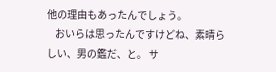他の理由もあったんでしょう。
    おいらは思ったんですけどね、素晴らしい、男の鑑だ、と。 サ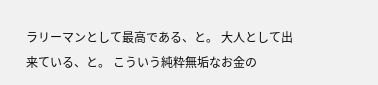ラリーマンとして最高である、と。 大人として出来ている、と。 こういう純粋無垢なお金の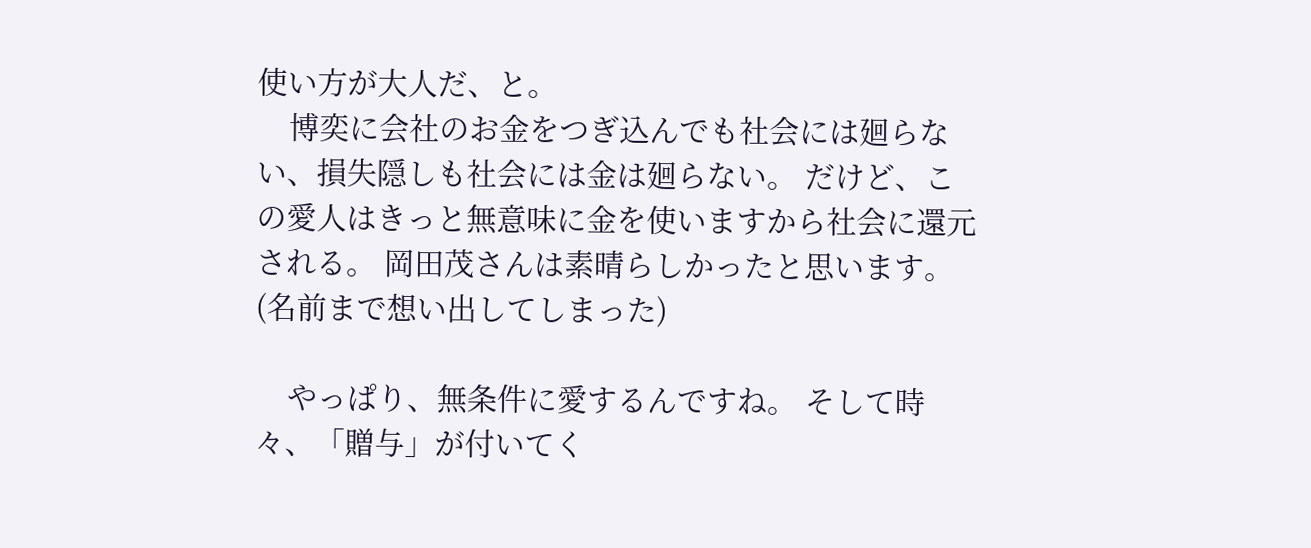使い方が大人だ、と。
    博奕に会社のお金をつぎ込んでも社会には廻らない、損失隠しも社会には金は廻らない。 だけど、この愛人はきっと無意味に金を使いますから社会に還元される。 岡田茂さんは素晴らしかったと思います。(名前まで想い出してしまった)

    やっぱり、無条件に愛するんですね。 そして時々、「贈与」が付いてく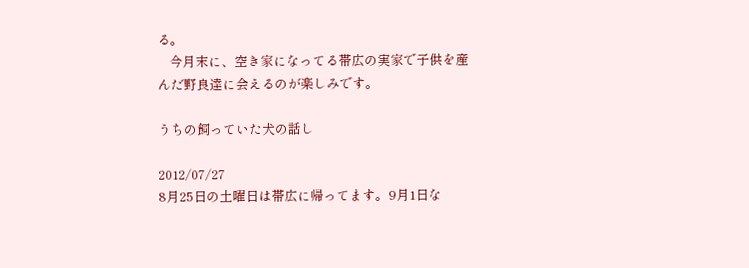る。
    今月末に、空き家になってる帯広の実家で子供を産んだ野良達に会えるのが楽しみです。

うちの飼っていた犬の話し

2012/07/27
8月25日の土曜日は帯広に帰ってます。9月1日な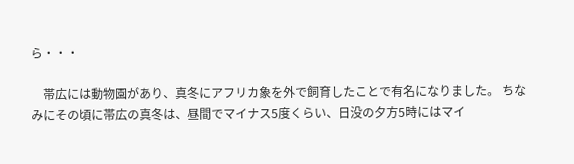ら・・・

    帯広には動物園があり、真冬にアフリカ象を外で飼育したことで有名になりました。 ちなみにその頃に帯広の真冬は、昼間でマイナス5度くらい、日没の夕方5時にはマイ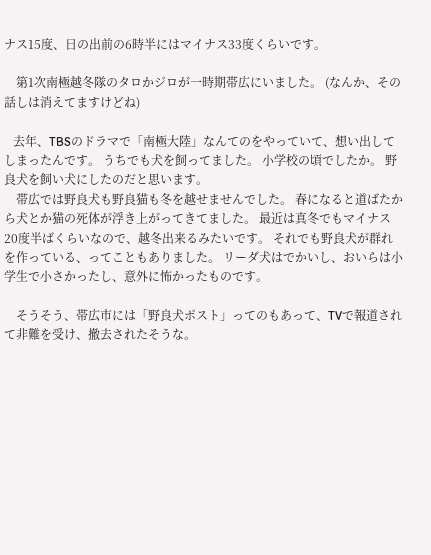ナス15度、日の出前の6時半にはマイナス33度くらいです。

    第1次南極越冬隊のタロかジロが一時期帯広にいました。 (なんか、その話しは消えてますけどね)

   去年、TBSのドラマで「南極大陸」なんてのをやっていて、想い出してしまったんです。 うちでも犬を飼ってました。 小学校の頃でしたか。 野良犬を飼い犬にしたのだと思います。
    帯広では野良犬も野良猫も冬を越せませんでした。 春になると道ばたから犬とか猫の死体が浮き上がってきてました。 最近は真冬でもマイナス20度半ばくらいなので、越冬出来るみたいです。 それでも野良犬が群れを作っている、ってこともありました。 リーダ犬はでかいし、おいらは小学生で小さかったし、意外に怖かったものです。

    そうそう、帯広市には「野良犬ポスト」ってのもあって、TVで報道されて非難を受け、撤去されたそうな。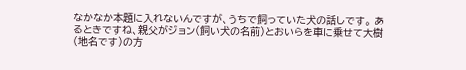なかなか本題に入れないんですが、うちで飼っていた犬の話しです。 あるときですね、親父がジョン(飼い犬の名前)とおいらを車に乗せて大樹(地名です)の方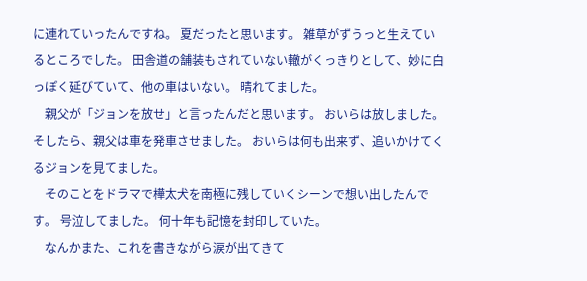に連れていったんですね。 夏だったと思います。 雑草がずうっと生えているところでした。 田舎道の舗装もされていない轍がくっきりとして、妙に白っぽく延びていて、他の車はいない。 晴れてました。
    親父が「ジョンを放せ」と言ったんだと思います。 おいらは放しました。 そしたら、親父は車を発車させました。 おいらは何も出来ず、追いかけてくるジョンを見てました。
    そのことをドラマで樺太犬を南極に残していくシーンで想い出したんです。 号泣してました。 何十年も記憶を封印していた。
    なんかまた、これを書きながら涙が出てきて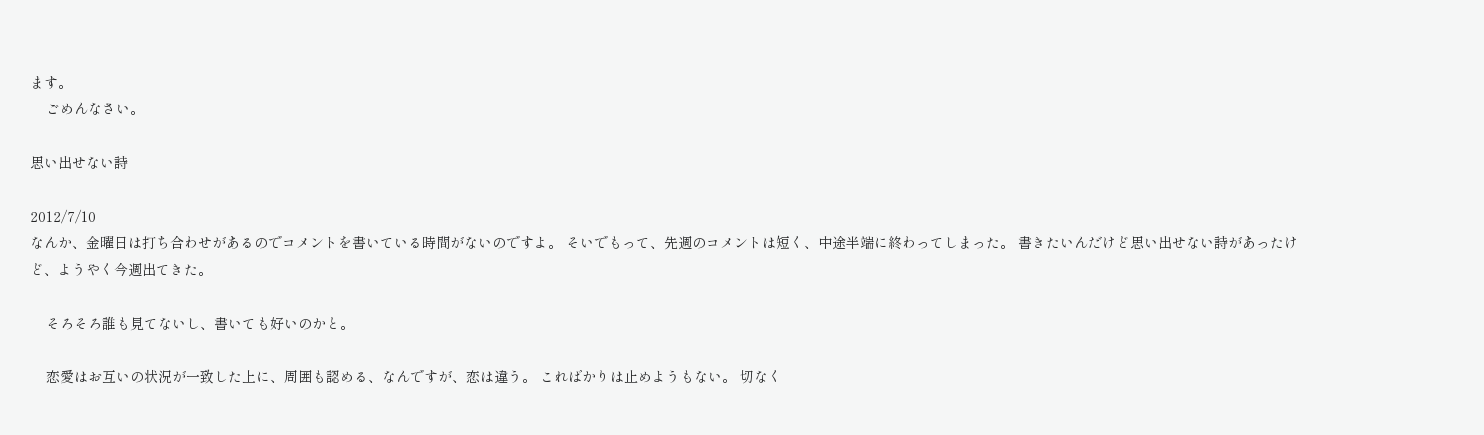ます。
    ごめんなさい。

思い出せない詩

2012/7/10
なんか、金曜日は打ち合わせがあるのでコメントを書いている時間がないのですよ。 そいでもって、先週のコメントは短く、中途半端に終わってしまった。 書きたいんだけど思い出せない詩があったけど、ようやく今週出てきた。

    そろそろ誰も見てないし、書いても好いのかと。

    恋愛はお互いの状況が一致した上に、周囲も認める、なんですが、恋は違う。 こればかりは止めようもない。 切なく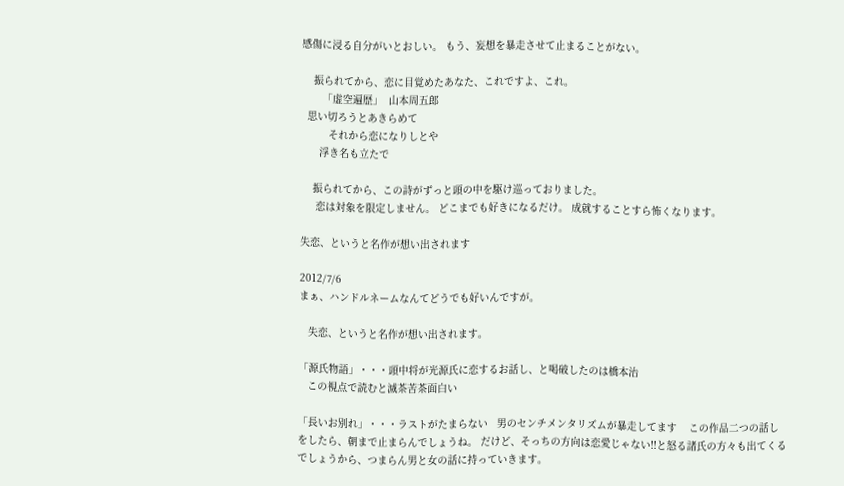感傷に浸る自分がいとおしい。 もう、妄想を暴走させて止まることがない。

    振られてから、恋に目覚めたあなた、これですよ、これ。
       「虚空遍歴」  山本周五郎
  思い切ろうとあきらめて
         それから恋になりしとや
      浮き名も立たで

    振られてから、この詩がずっと頭の中を駆け巡っておりました。
     恋は対象を限定しません。 どこまでも好きになるだけ。 成就することすら怖くなります。

失恋、というと名作が想い出されます

2012/7/6
まぁ、ハンドルネームなんてどうでも好いんですが。

   失恋、というと名作が想い出されます。

「源氏物語」・・・頭中将が光源氏に恋するお話し、と喝破したのは橋本治
   この視点で読むと滅茶苦茶面白い

「長いお別れ」・・・ラストがたまらない   男のセンチメンタリズムが暴走してます    この作品二つの話しをしたら、朝まで止まらんでしょうね。 だけど、そっちの方向は恋愛じゃない!!と怒る諸氏の方々も出てくるでしょうから、つまらん男と女の話に持っていきます。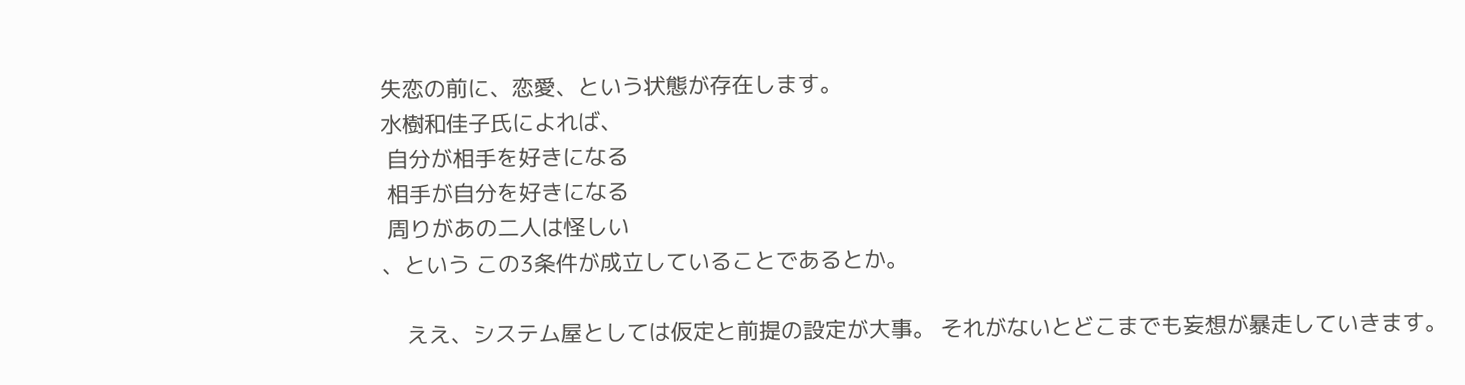失恋の前に、恋愛、という状態が存在します。
水樹和佳子氏によれば、
 自分が相手を好きになる
 相手が自分を好きになる
 周りがあの二人は怪しい
、という この3条件が成立していることであるとか。

    ええ、システム屋としては仮定と前提の設定が大事。 それがないとどこまでも妄想が暴走していきます。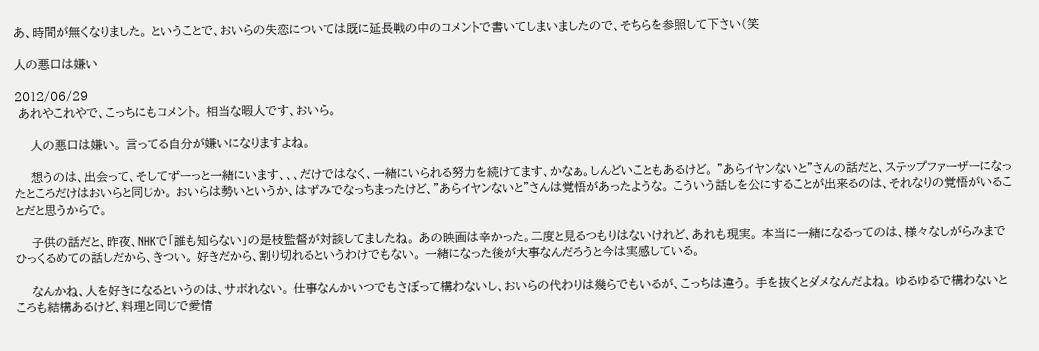あ、時間が無くなりました。 ということで、おいらの失恋については既に延長戦の中のコメントで書いてしまいましたので、そちらを参照して下さい(笑

人の悪口は嫌い

2012/06/29
 あれやこれやで、こっちにもコメント。 相当な暇人です、おいら。

    人の悪口は嫌い。 言ってる自分が嫌いになりますよね。

    想うのは、出会って、そしてずーっと一緒にいます、、、だけではなく、一緒にいられる努力を続けてます、かなぁ。しんどいこともあるけど。 ”あらイヤンないと”さんの話だと、ステップファーザーになったところだけはおいらと同じか。 おいらは勢いというか、はずみでなっちまったけど、”あらイヤンないと”さんは覚悟があったような。 こういう話しを公にすることが出来るのは、それなりの覚悟がいることだと思うからで。

    子供の話だと、昨夜、NHKで「誰も知らない」の是枝監督が対談してましたね。 あの映画は辛かった。二度と見るつもりはないけれど、あれも現実。 本当に一緒になるってのは、様々なしがらみまでひっくるめての話しだから、きつい。 好きだから、割り切れるというわけでもない。 一緒になった後が大事なんだろうと今は実感している。

    なんかね、人を好きになるというのは、サボれない。 仕事なんかいつでもさぼって構わないし、おいらの代わりは幾らでもいるが、こっちは違う。 手を抜くとダメなんだよね。 ゆるゆるで構わないところも結構あるけど、料理と同じで愛情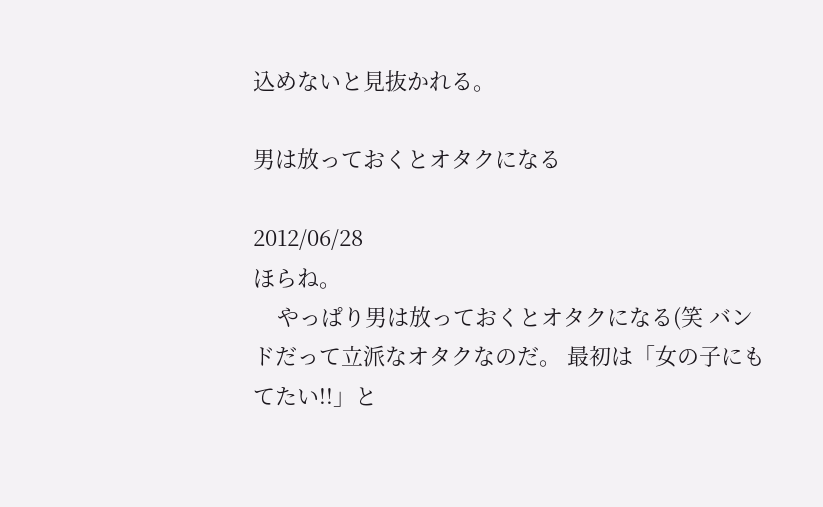込めないと見抜かれる。

男は放っておくとオタクになる

2012/06/28
ほらね。
    やっぱり男は放っておくとオタクになる(笑 バンドだって立派なオタクなのだ。 最初は「女の子にもてたい!!」と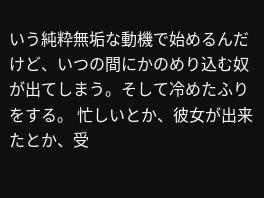いう純粋無垢な動機で始めるんだけど、いつの間にかのめり込む奴が出てしまう。そして冷めたふりをする。 忙しいとか、彼女が出来たとか、受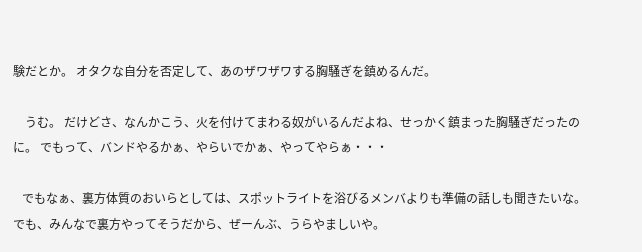験だとか。 オタクな自分を否定して、あのザワザワする胸騒ぎを鎮めるんだ。

    うむ。 だけどさ、なんかこう、火を付けてまわる奴がいるんだよね、せっかく鎮まった胸騒ぎだったのに。 でもって、バンドやるかぁ、やらいでかぁ、やってやらぁ・・・

   でもなぁ、裏方体質のおいらとしては、スポットライトを浴びるメンバよりも準備の話しも聞きたいな。 でも、みんなで裏方やってそうだから、ぜーんぶ、うらやましいや。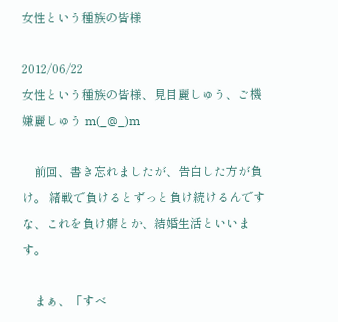女性という種族の皆様

2012/06/22
女性という種族の皆様、見目麗しゅう、ご機嫌麗しゅう m(_@_)m

    前回、書き忘れましたが、告白した方が負け。 緒戦で負けるとずっと負け続けるんですな、これを負け癖とか、結婚生活といいます。

    まぁ、「すべ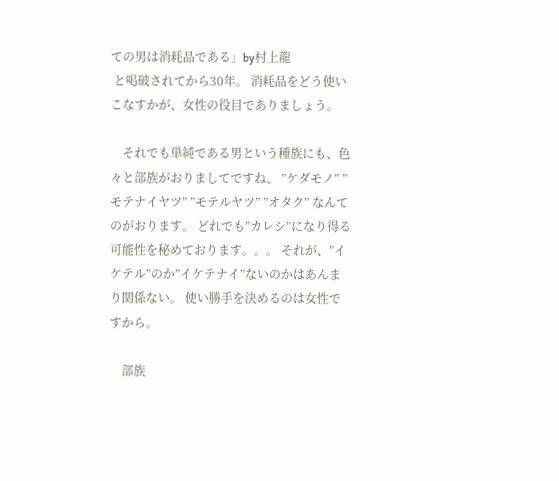ての男は消耗品である」by村上龍
 と喝破されてから30年。 消耗品をどう使いこなすかが、女性の役目でありましょう。

    それでも単純である男という種族にも、色々と部族がおりましてですね、 ”ケダモノ” ”モテナイヤツ” ”モテルヤツ” ”オタク” なんてのがおります。 どれでも”カレシ”になり得る可能性を秘めております。。。 それが、”イケテル”のか”イケテナイ”ないのかはあんまり関係ない。 使い勝手を決めるのは女性ですから。

    部族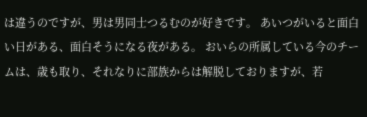は違うのですが、男は男同士つるむのが好きです。 あいつがいると面白い日がある、面白そうになる夜がある。 おいらの所属している今のチームは、歳も取り、それなりに部族からは解脱しておりますが、若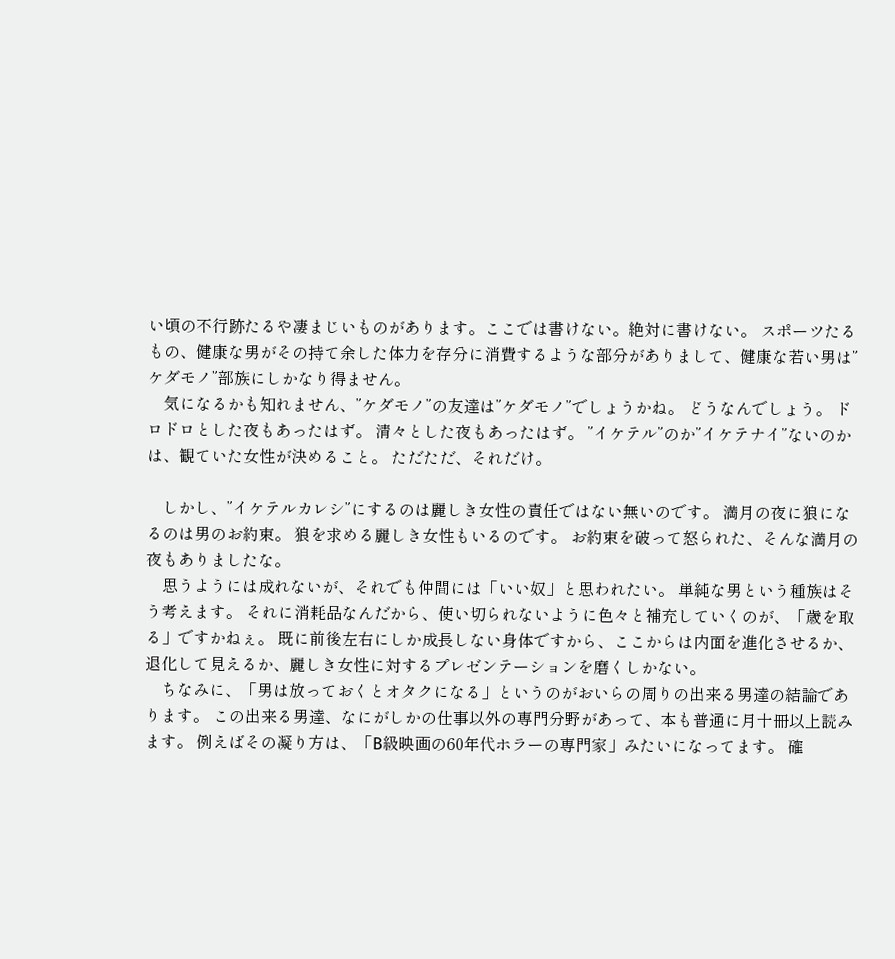い頃の不行跡たるや凄まじいものがあります。ここでは書けない。絶対に書けない。 スポーツたるもの、健康な男がその持て余した体力を存分に消費するような部分がありまして、健康な若い男は”ケダモノ”部族にしかなり得ません。
    気になるかも知れません、”ケダモノ”の友達は”ケダモノ”でしょうかね。 どうなんでしょう。 ドロドロとした夜もあったはず。 清々とした夜もあったはず。 ”イケテル”のか”イケテナイ”ないのかは、観ていた女性が決めること。 ただただ、それだけ。

    しかし、”イケテルカレシ”にするのは麗しき女性の責任ではない無いのです。 満月の夜に狼になるのは男のお約束。 狼を求める麗しき女性もいるのです。 お約束を破って怒られた、そんな満月の夜もありましたな。
    思うようには成れないが、それでも仲間には「いい奴」と思われたい。 単純な男という種族はそう考えます。 それに消耗品なんだから、使い切られないように色々と補充していくのが、「歳を取る」ですかねぇ。 既に前後左右にしか成長しない身体ですから、ここからは内面を進化させるか、退化して見えるか、麗しき女性に対するプレゼンテーションを磨くしかない。
    ちなみに、「男は放っておくとオタクになる」というのがおいらの周りの出来る男達の結論であります。 この出来る男達、なにがしかの仕事以外の専門分野があって、本も普通に月十冊以上読みます。 例えばその凝り方は、「B級映画の60年代ホラーの専門家」みたいになってます。 確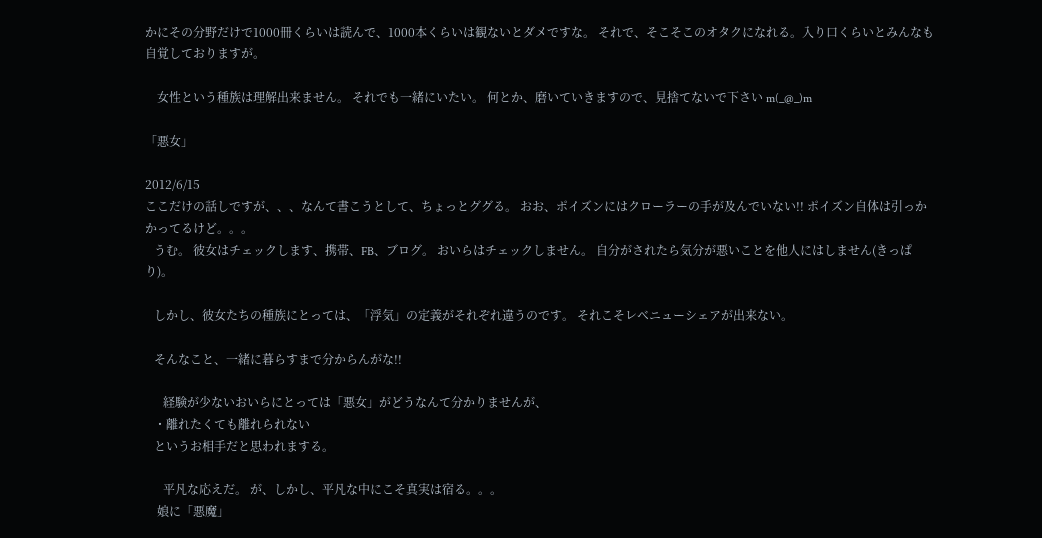かにその分野だけで1000冊くらいは読んで、1000本くらいは観ないとダメですな。 それで、そこそこのオタクになれる。入り口くらいとみんなも自覚しておりますが。

    女性という種族は理解出来ません。 それでも一緒にいたい。 何とか、磨いていきますので、見捨てないで下さい m(_@_)m

「悪女」

2012/6/15
ここだけの話しですが、、、なんて書こうとして、ちょっとググる。 おお、ポイズンにはクローラーの手が及んでいない!! ポイズン自体は引っかかってるけど。。。
   うむ。 彼女はチェックします、携帯、FB、ブログ。 おいらはチェックしません。 自分がされたら気分が悪いことを他人にはしません(きっぱり)。

   しかし、彼女たちの種族にとっては、「浮気」の定義がそれぞれ違うのです。 それこそレベニューシェアが出来ない。

   そんなこと、一緒に暮らすまで分からんがな!!

      経験が少ないおいらにとっては「悪女」がどうなんて分かりませんが、
   ・離れたくても離れられない
   というお相手だと思われまする。

      平凡な応えだ。 が、しかし、平凡な中にこそ真実は宿る。。。
    娘に「悪魔」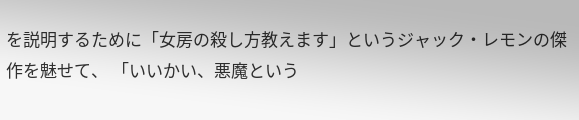を説明するために「女房の殺し方教えます」というジャック・レモンの傑作を魅せて、 「いいかい、悪魔という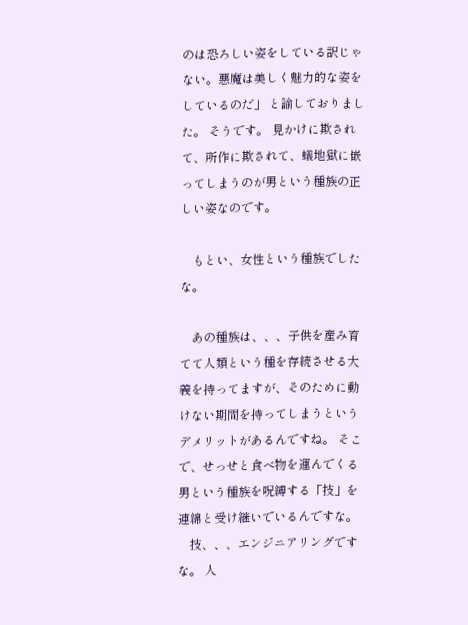のは恐ろしい姿をしている訳じゃない。悪魔は美しく魅力的な姿をしているのだ」 と諭しておりました。 そうです。 見かけに欺されて、所作に欺されて、蟻地獄に嵌ってしまうのが男という種族の正しい姿なのです。

    もとい、女性という種族でしたな。

    あの種族は、、、子供を産み育てて人類という種を存続させる大義を持ってますが、そのために動けない期間を持ってしまうというデメリットがあるんですね。 そこで、せっせと食べ物を運んでくる男という種族を呪縛する「技」を連綿と受け継いでいるんですな。
    技、、、エンジニアリングですな。 人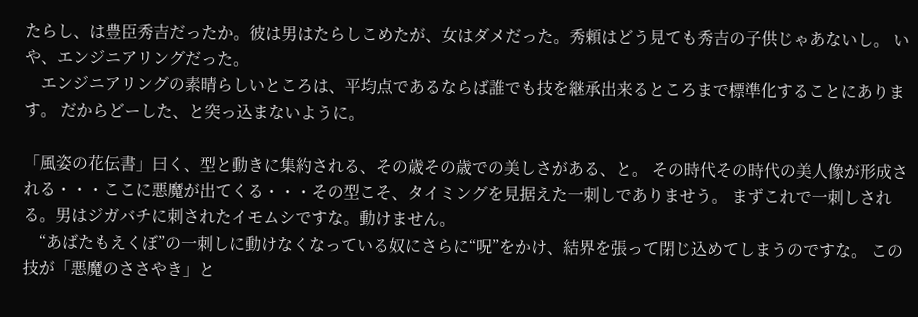たらし、は豊臣秀吉だったか。彼は男はたらしこめたが、女はダメだった。秀頼はどう見ても秀吉の子供じゃあないし。 いや、エンジニアリングだった。
    エンジニアリングの素晴らしいところは、平均点であるならば誰でも技を継承出来るところまで標準化することにあります。 だからどーした、と突っ込まないように。

「風姿の花伝書」曰く、型と動きに集約される、その歳その歳での美しさがある、と。 その時代その時代の美人像が形成される・・・ここに悪魔が出てくる・・・その型こそ、タイミングを見据えた一刺しでありませう。 まずこれで一刺しされる。男はジガバチに刺されたイモムシですな。動けません。
    “あばたもえくぼ”の一刺しに動けなくなっている奴にさらに“呪”をかけ、結界を張って閉じ込めてしまうのですな。 この技が「悪魔のささやき」と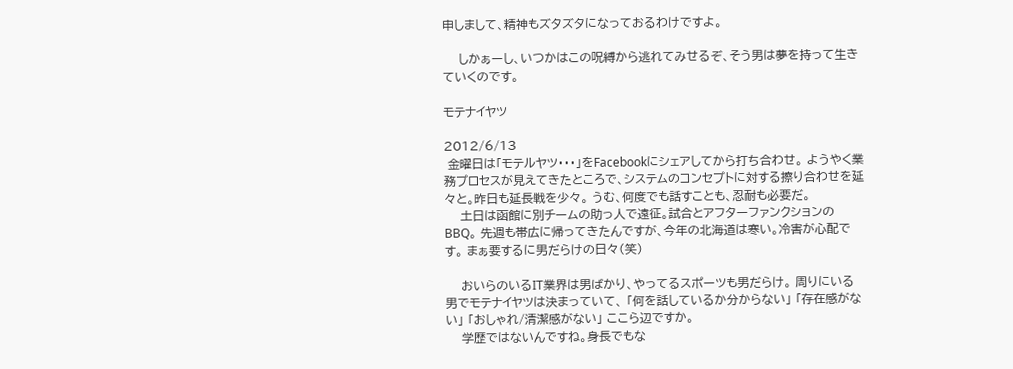申しまして、精神もズタズタになっておるわけですよ。

    しかぁーし、いつかはこの呪縛から逃れてみせるぞ、そう男は夢を持って生きていくのです。

モテナイヤツ

2012/6/13
 金曜日は「モテルヤツ・・・」をFacebookにシェアしてから打ち合わせ。 ようやく業務プロセスが見えてきたところで、システムのコンセプトに対する擦り合わせを延々と。昨日も延長戦を少々。 うむ、何度でも話すことも、忍耐も必要だ。
    土日は函館に別チームの助っ人で遠征。試合とアフターファンクションのBBQ。 先週も帯広に帰ってきたんですが、今年の北海道は寒い。冷害が心配です。 まぁ要するに男だらけの日々(笑)

    おいらのいるIT業界は男ばかり、やってるスポーツも男だらけ。 周りにいる男でモテナイヤツは決まっていて、 「何を話しているか分からない」 「存在感がない」 「おしゃれ/清潔感がない」 ここら辺ですか。
    学歴ではないんですね。身長でもな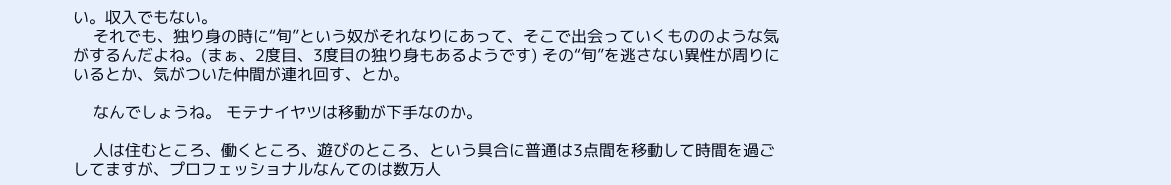い。収入でもない。
    それでも、独り身の時に“旬”という奴がそれなりにあって、そこで出会っていくもののような気がするんだよね。(まぁ、2度目、3度目の独り身もあるようです) その“旬”を逃さない異性が周りにいるとか、気がついた仲間が連れ回す、とか。

    なんでしょうね。 モテナイヤツは移動が下手なのか。

    人は住むところ、働くところ、遊びのところ、という具合に普通は3点間を移動して時間を過ごしてますが、プロフェッショナルなんてのは数万人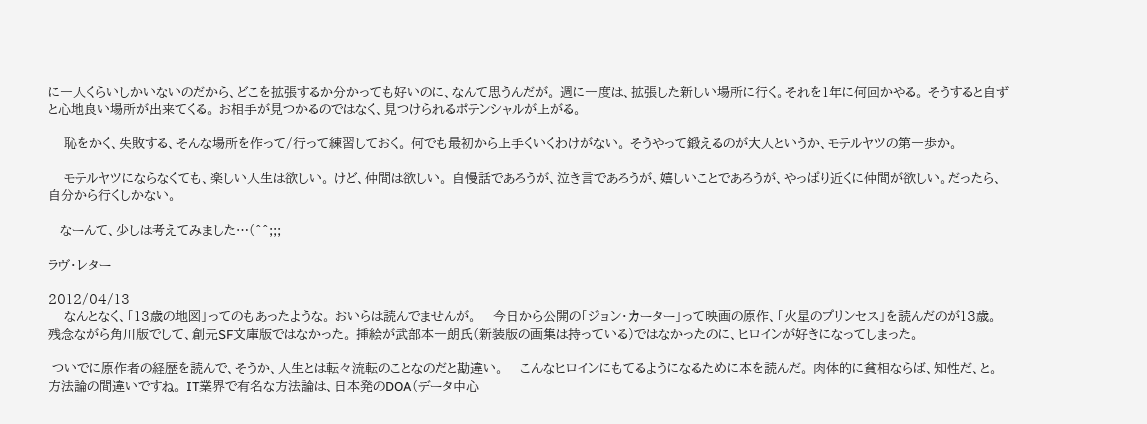に一人くらいしかいないのだから、どこを拡張するか分かっても好いのに、なんて思うんだが。 週に一度は、拡張した新しい場所に行く。それを1年に何回かやる。 そうすると自ずと心地良い場所が出来てくる。 お相手が見つかるのではなく、見つけられるポテンシャルが上がる。

    恥をかく、失敗する、そんな場所を作って/行って練習しておく。 何でも最初から上手くいくわけがない。 そうやって鍛えるのが大人というか、モテルヤツの第一歩か。

    モテルヤツにならなくても、楽しい人生は欲しい。 けど、仲間は欲しい。 自慢話であろうが、泣き言であろうが、嬉しいことであろうが、やっぱり近くに仲間が欲しい。だったら、自分から行くしかない。

   なーんて、少しは考えてみました…(^^;;;

ラヴ・レター

2012/04/13
    なんとなく、「13歳の地図」ってのもあったような。 おいらは読んでませんが。    今日から公開の「ジョン・カーター」って映画の原作、「火星のプリンセス」を読んだのが13歳。残念ながら角川版でして、創元SF文庫版ではなかった。 挿絵が武部本一朗氏(新装版の画集は持っている)ではなかったのに、ヒロインが好きになってしまった。

 ついでに原作者の経歴を読んで、そうか、人生とは転々流転のことなのだと勘違い。    こんなヒロインにもてるようになるために本を読んだ。 肉体的に貧相ならば、知性だ、と。 方法論の間違いですね。 IT業界で有名な方法論は、日本発のDOA(データ中心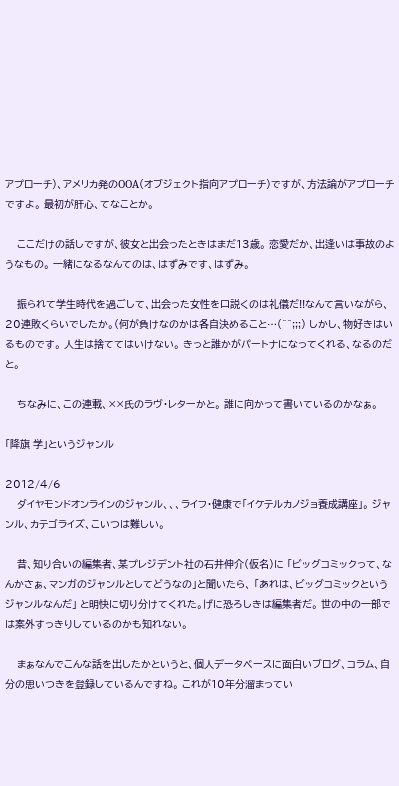アプローチ)、アメリカ発のOOA(オブジェクト指向アプローチ)ですが、方法論がアプローチですよ。 最初が肝心、てなことか。

    ここだけの話しですが、彼女と出会ったときはまだ13歳。 恋愛だか、出逢いは事故のようなもの。 一緒になるなんてのは、はずみです、はずみ。

    振られて学生時代を過ごして、出会った女性を口説くのは礼儀だ!!なんて言いながら、20連敗くらいでしたか。(何が負けなのかは各自決めること…(^^;;;) しかし、物好きはいるものです。 人生は捨ててはいけない。 きっと誰かがパートナになってくれる、なるのだと。

    ちなみに、この連載、××氏のラヴ・レターかと。 誰に向かって書いているのかなぁ。

「降旗 学」というジャンル

2012/4/6
    ダイヤモンドオンラインのジャンル、、、ライフ・健康で「イケテルカノジョ養成講座」。 ジャンル、カテゴライズ、こいつは難しい。

    昔、知り合いの編集者、某プレジデント社の石井伸介(仮名)に 「ビッグコミックって、なんかさぁ、マンガのジャンルとしてどうなの」と聞いたら、 「あれは、ビッグコミックというジャンルなんだ」 と明快に切り分けてくれた。げに恐ろしきは編集者だ。 世の中の一部では案外すっきりしているのかも知れない。

    まぁなんでこんな話を出したかというと、個人データベースに面白いブログ、コラム、自分の思いつきを登録しているんですね。 これが10年分溜まってい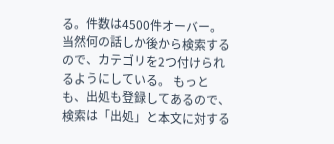る。件数は4500件オーバー。 当然何の話しか後から検索するので、カテゴリを2つ付けられるようにしている。 もっとも、出処も登録してあるので、検索は「出処」と本文に対する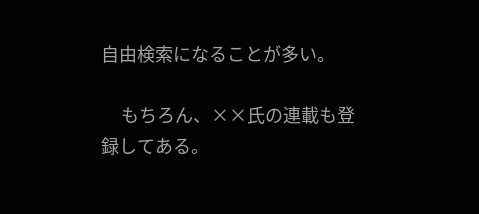自由検索になることが多い。

     もちろん、××氏の連載も登録してある。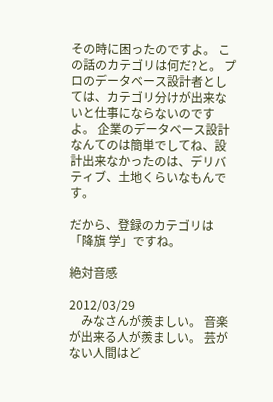その時に困ったのですよ。 この話のカテゴリは何だ?と。 プロのデータベース設計者としては、カテゴリ分けが出来ないと仕事にならないのですよ。 企業のデータベース設計なんてのは簡単でしてね、設計出来なかったのは、デリバティブ、土地くらいなもんです。

だから、登録のカテゴリは「降旗 学」ですね。

絶対音感

2012/03/29
    みなさんが羨ましい。 音楽が出来る人が羨ましい。 芸がない人間はど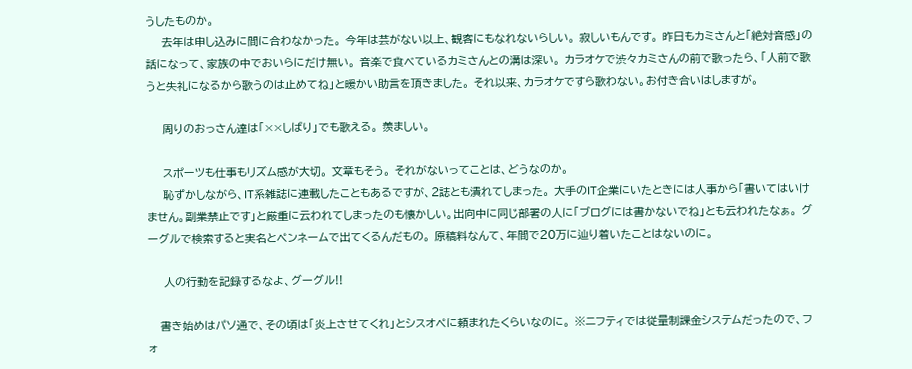うしたものか。
    去年は申し込みに間に合わなかった。 今年は芸がない以上、観客にもなれないらしい。 寂しいもんです。 昨日もカミさんと「絶対音感」の話になって、家族の中でおいらにだけ無い。 音楽で食べているカミさんとの溝は深い。 カラオケで渋々カミさんの前で歌ったら、「人前で歌うと失礼になるから歌うのは止めてね」と暖かい助言を頂きました。 それ以来、カラオケですら歌わない。お付き合いはしますが。

    周りのおっさん達は「××しばり」でも歌える。 羨ましい。

    スポーツも仕事もリズム感が大切。 文章もそう。 それがないってことは、どうなのか。
    恥ずかしながら、IT系雑誌に連載したこともあるですが、2誌とも潰れてしまった。 大手のIT企業にいたときには人事から「書いてはいけません。副業禁止です」と厳重に云われてしまったのも懐かしい。出向中に同じ部署の人に「ブログには書かないでね」とも云われたなぁ。 グーグルで検索すると実名とペンネームで出てくるんだもの。 原稿料なんて、年間で20万に辿り着いたことはないのに。

    人の行動を記録するなよ、グーグル!!

   書き始めはパソ通で、その頃は「炎上させてくれ」とシスオペに頼まれたくらいなのに。 ※ニフティでは従量制課金システムだったので、フォ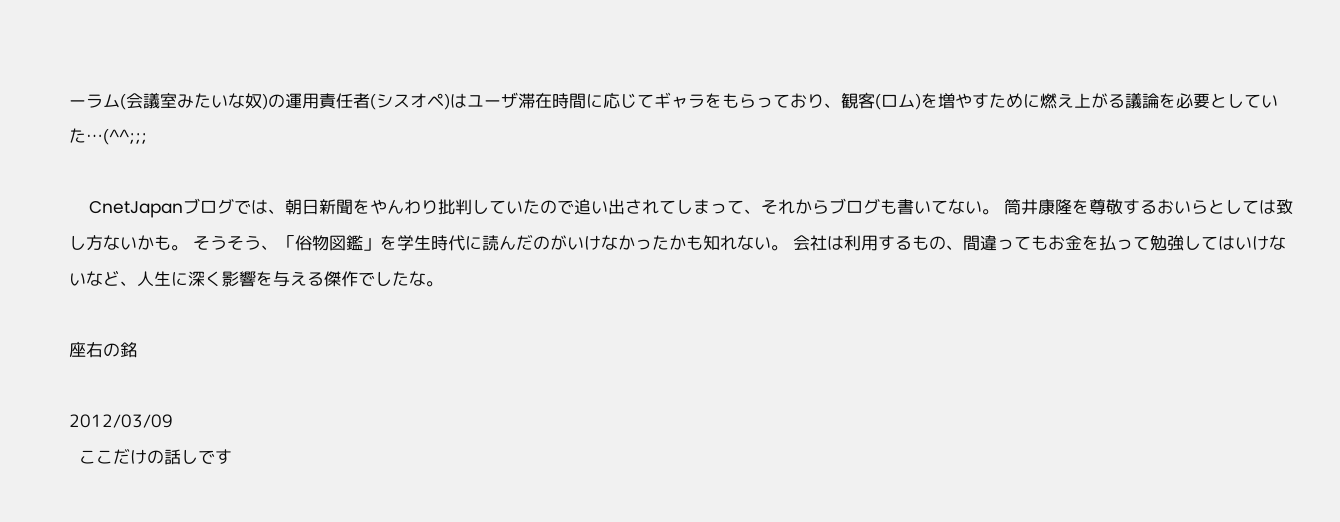ーラム(会議室みたいな奴)の運用責任者(シスオペ)はユーザ滞在時間に応じてギャラをもらっており、観客(ロム)を増やすために燃え上がる議論を必要としていた…(^^;;;

    CnetJapanブログでは、朝日新聞をやんわり批判していたので追い出されてしまって、それからブログも書いてない。 筒井康隆を尊敬するおいらとしては致し方ないかも。 そうそう、「俗物図鑑」を学生時代に読んだのがいけなかったかも知れない。 会社は利用するもの、間違ってもお金を払って勉強してはいけないなど、人生に深く影響を与える傑作でしたな。

座右の銘

2012/03/09
  ここだけの話しです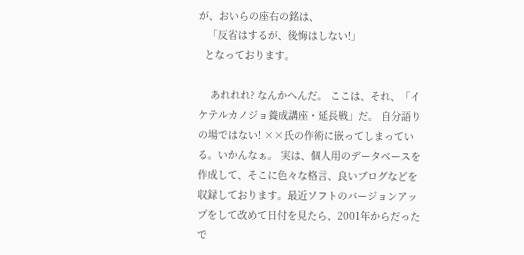が、おいらの座右の銘は、
   「反省はするが、後悔はしない!」
  となっております。

    あれれれ? なんかへんだ。 ここは、それ、「イケテルカノジョ養成講座・延長戦」だ。 自分語りの場ではない! ××氏の作術に嵌ってしまっている。いかんなぁ。 実は、個人用のデータベースを作成して、そこに色々な格言、良いブログなどを収録しております。最近ソフトのバージョンアップをして改めて日付を見たら、2001年からだったで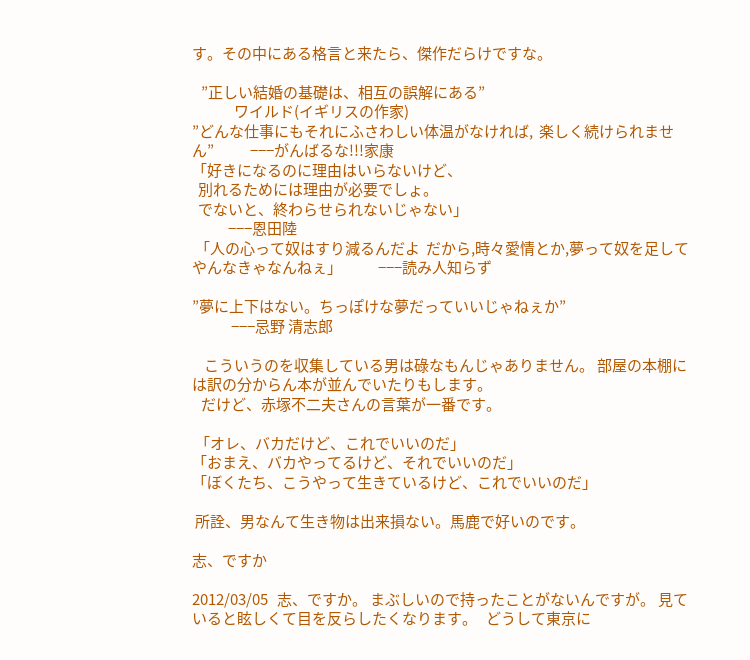す。その中にある格言と来たら、傑作だらけですな。

   ”正しい結婚の基礎は、相互の誤解にある”
              ワイルド(イギリスの作家)
”どんな仕事にもそれにふさわしい体温がなければ,  楽しく続けられません”            −−−がんばるな!!!家康
「好きになるのに理由はいらないけど、
  別れるためには理由が必要でしょ。
  でないと、終わらせられないじゃない」
            −−−恩田陸
 「人の心って奴はすり減るんだよ  だから,時々愛情とか,夢って奴を足してやんなきゃなんねぇ」            −−−読み人知らず

”夢に上下はない。ちっぽけな夢だっていいじゃねぇか”
             −−−忌野 清志郎

    こういうのを収集している男は碌なもんじゃありません。 部屋の本棚には訳の分からん本が並んでいたりもします。
   だけど、赤塚不二夫さんの言葉が一番です。

 「オレ、バカだけど、これでいいのだ」
「おまえ、バカやってるけど、それでいいのだ」
「ぼくたち、こうやって生きているけど、これでいいのだ」

 所詮、男なんて生き物は出来損ない。馬鹿で好いのです。

志、ですか

2012/03/05   志、ですか。 まぶしいので持ったことがないんですが。 見ていると眩しくて目を反らしたくなります。   どうして東京に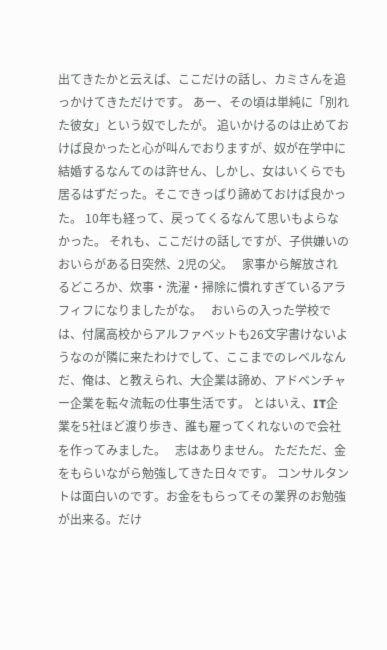出てきたかと云えば、ここだけの話し、カミさんを追っかけてきただけです。 あー、その頃は単純に「別れた彼女」という奴でしたが。 追いかけるのは止めておけば良かったと心が叫んでおりますが、奴が在学中に結婚するなんてのは許せん、しかし、女はいくらでも居るはずだった。そこできっぱり諦めておけば良かった。 10年も経って、戻ってくるなんて思いもよらなかった。 それも、ここだけの話しですが、子供嫌いのおいらがある日突然、2児の父。   家事から解放されるどころか、炊事・洗濯・掃除に慣れすぎているアラフィフになりましたがな。   おいらの入った学校では、付属高校からアルファベットも26文字書けないようなのが隣に来たわけでして、ここまでのレベルなんだ、俺は、と教えられ、大企業は諦め、アドベンチャー企業を転々流転の仕事生活です。 とはいえ、IT企業を5社ほど渡り歩き、誰も雇ってくれないので会社を作ってみました。   志はありません。 ただただ、金をもらいながら勉強してきた日々です。 コンサルタントは面白いのです。お金をもらってその業界のお勉強が出来る。だけ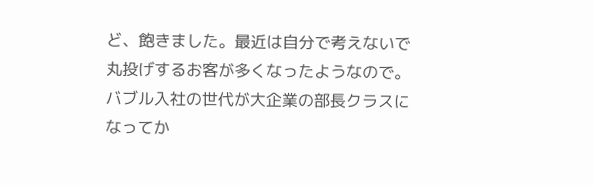ど、飽きました。最近は自分で考えないで丸投げするお客が多くなったようなので。 バブル入社の世代が大企業の部長クラスになってか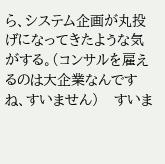ら、システム企画が丸投げになってきたような気がする。(コンサルを雇えるのは大企業なんですね、すいません)   すいま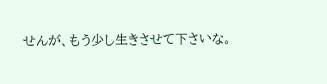せんが、もう少し生きさせて下さいな。